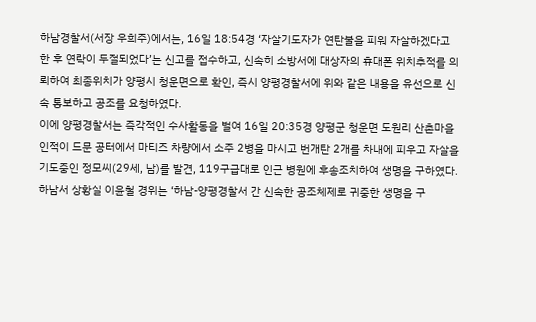하남경찰서(서장 우희주)에서는, 16일 18:54경 ‘자살기도자가 연탄불을 피워 자살하겠다고 한 후 연락이 두절되었다’는 신고를 접수하고, 신속히 소방서에 대상자의 휴대폰 위치추적를 의뢰하여 최종위치가 양평시 청운면으로 확인, 즉시 양평경찰서에 위와 같은 내용을 유선으로 신속 통보하고 공조를 요청하였다.
이에 양평경찰서는 즉각적인 수사활동을 벌여 16일 20:35경 양평군 청운면 도원리 산촌마을 인적이 드문 공터에서 마티즈 차량에서 소주 2병을 마시고 번개탄 2개를 차내에 피우고 자살을 기도중인 정모씨(29세, 남)를 발견, 119구급대로 인근 병원에 후송조치하여 생명을 구하였다.
하남서 상황실 이윤철 경위는 ‘하남-양평경찰서 간 신속한 공조체제로 귀중한 생명을 구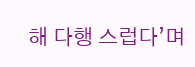해 다행 스럽다’며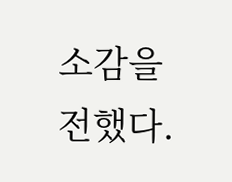소감을 전했다.